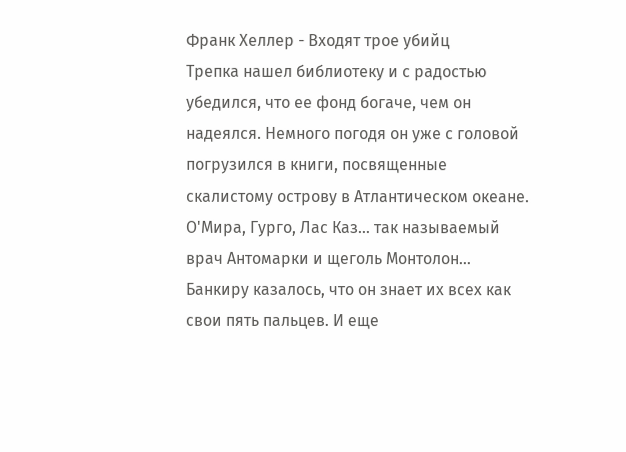Франк Хеллер - Входят трое убийц
Трепка нашел библиотеку и с радостью убедился, что ее фонд богаче, чем он надеялся. Немного погодя он уже с головой погрузился в книги, посвященные скалистому острову в Атлантическом океане.
О'Мира, Гурго, Лас Каз… так называемый врач Антомарки и щеголь Монтолон… Банкиру казалось, что он знает их всех как свои пять пальцев. И еще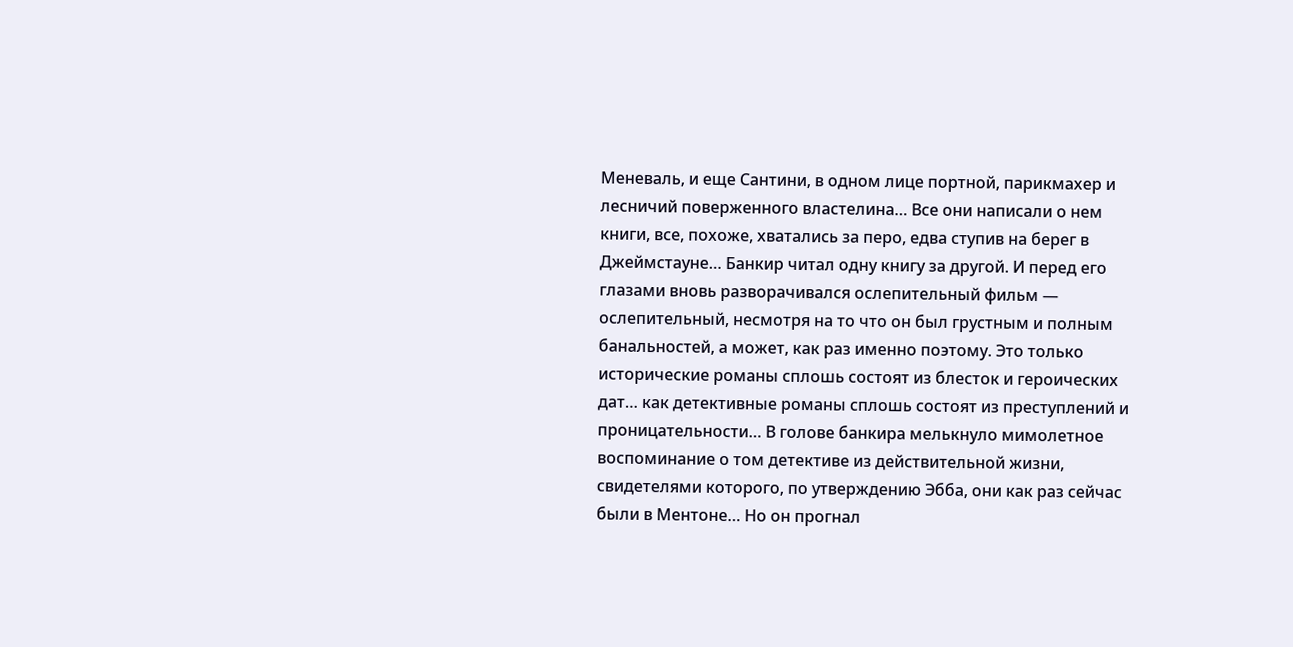Меневаль, и еще Сантини, в одном лице портной, парикмахер и лесничий поверженного властелина… Все они написали о нем книги, все, похоже, хватались за перо, едва ступив на берег в Джеймстауне… Банкир читал одну книгу за другой. И перед его глазами вновь разворачивался ослепительный фильм — ослепительный, несмотря на то что он был грустным и полным банальностей, а может, как раз именно поэтому. Это только исторические романы сплошь состоят из блесток и героических дат… как детективные романы сплошь состоят из преступлений и проницательности… В голове банкира мелькнуло мимолетное воспоминание о том детективе из действительной жизни, свидетелями которого, по утверждению Эбба, они как раз сейчас были в Ментоне… Но он прогнал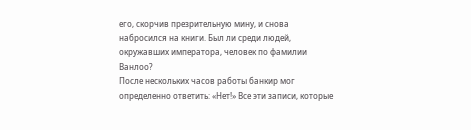его, скорчив презрительную мину, и снова набросился на книги. Был ли среди людей, окружавших императора, человек по фамилии Ванлоо?
После нескольких часов работы банкир мог определенно ответить: «Нет!» Все эти записи, которые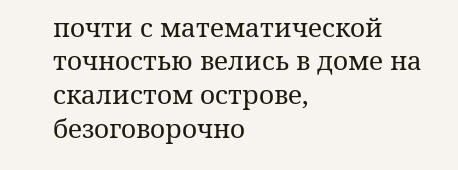почти с математической точностью велись в доме на скалистом острове, безоговорочно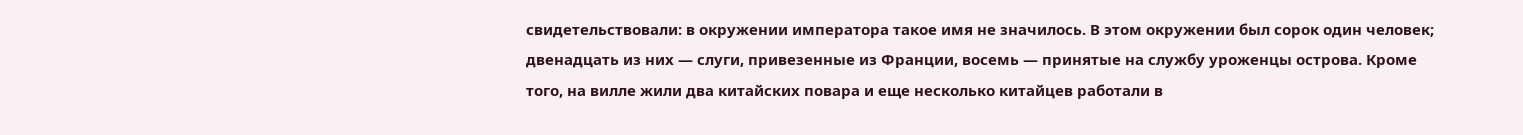свидетельствовали: в окружении императора такое имя не значилось. В этом окружении был сорок один человек; двенадцать из них — слуги, привезенные из Франции, восемь — принятые на службу уроженцы острова. Кроме того, на вилле жили два китайских повара и еще несколько китайцев работали в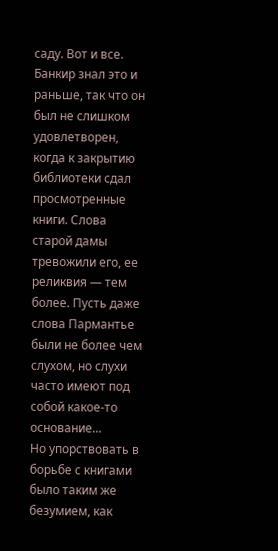саду. Вот и все. Банкир знал это и раньше, так что он был не слишком удовлетворен, когда к закрытию библиотеки сдал просмотренные книги. Слова старой дамы тревожили его, ее реликвия — тем более. Пусть даже слова Пармантье были не более чем слухом, но слухи часто имеют под собой какое-то основание…
Но упорствовать в борьбе с книгами было таким же безумием, как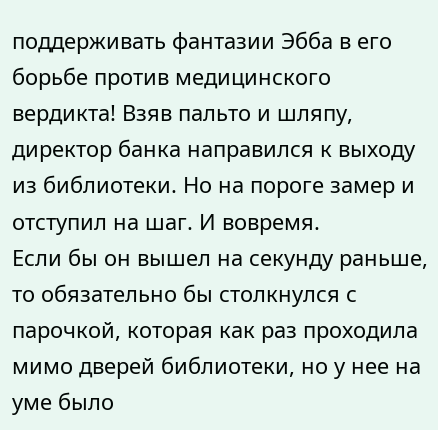поддерживать фантазии Эбба в его борьбе против медицинского вердикта! Взяв пальто и шляпу, директор банка направился к выходу из библиотеки. Но на пороге замер и отступил на шаг. И вовремя.
Если бы он вышел на секунду раньше, то обязательно бы столкнулся с парочкой, которая как раз проходила мимо дверей библиотеки, но у нее на уме было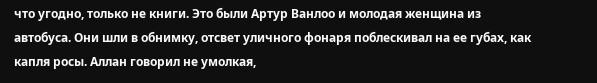что угодно, только не книги. Это были Артур Ванлоо и молодая женщина из автобуса. Они шли в обнимку, отсвет уличного фонаря поблескивал на ее губах, как капля росы. Аллан говорил не умолкая,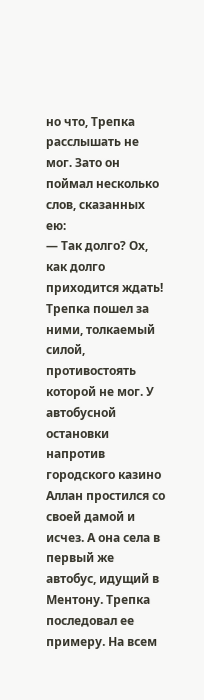но что, Трепка расслышать не мог. Зато он поймал несколько слов, сказанных ею:
— Так долго? Ох, как долго приходится ждать!
Трепка пошел за ними, толкаемый силой, противостоять которой не мог. У автобусной остановки напротив городского казино Аллан простился со своей дамой и исчез. А она села в первый же автобус, идущий в Ментону. Трепка последовал ее примеру. На всем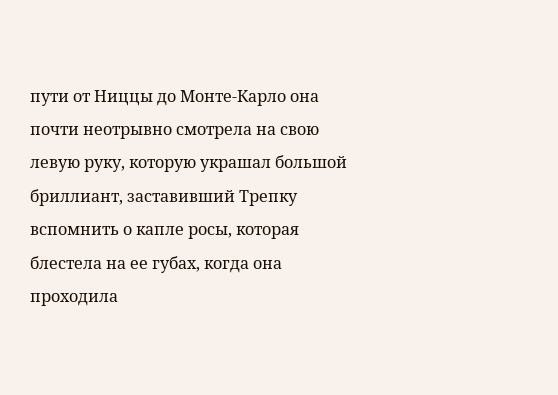пути от Ниццы до Монте-Карло она почти неотрывно смотрела на свою левую руку, которую украшал большой бриллиант, заставивший Трепку вспомнить о капле росы, которая блестела на ее губах, когда она проходила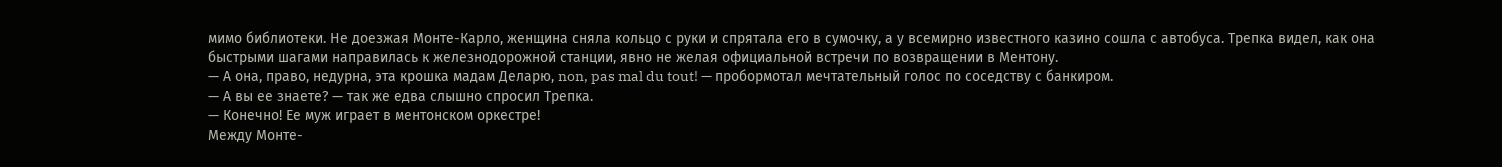мимо библиотеки. Не доезжая Монте-Карло, женщина сняла кольцо с руки и спрятала его в сумочку, а у всемирно известного казино сошла с автобуса. Трепка видел, как она быстрыми шагами направилась к железнодорожной станции, явно не желая официальной встречи по возвращении в Ментону.
— А она, право, недурна, эта крошка мадам Деларю, non, pas mal du tout! — пробормотал мечтательный голос по соседству с банкиром.
— А вы ее знаете? — так же едва слышно спросил Трепка.
— Конечно! Ее муж играет в ментонском оркестре!
Между Монте-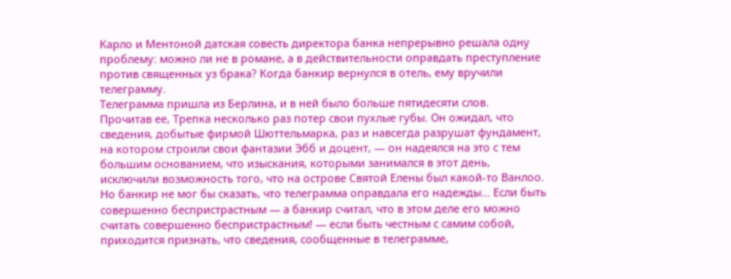Карло и Ментоной датская совесть директора банка непрерывно решала одну проблему: можно ли не в романе, а в действительности оправдать преступление против священных уз брака? Когда банкир вернулся в отель, ему вручили телеграмму.
Телеграмма пришла из Берлина, и в ней было больше пятидесяти слов.
Прочитав ее, Трепка несколько раз потер свои пухлые губы. Он ожидал, что сведения, добытые фирмой Шюттельмарка, раз и навсегда разрушат фундамент, на котором строили свои фантазии Эбб и доцент, — он надеялся на это с тем большим основанием, что изыскания, которыми занимался в этот день, исключили возможность того, что на острове Святой Елены был какой-то Ванлоо. Но банкир не мог бы сказать, что телеграмма оправдала его надежды… Если быть совершенно беспристрастным — а банкир считал, что в этом деле его можно считать совершенно беспристрастным! — если быть честным с самим собой, приходится признать, что сведения, сообщенные в телеграмме,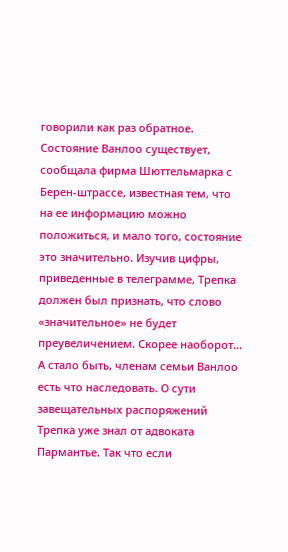говорили как раз обратное. Состояние Ванлоо существует, сообщала фирма Шюттельмарка с Берен-штрассе, известная тем, что на ее информацию можно положиться, и мало того, состояние это значительно. Изучив цифры, приведенные в телеграмме, Трепка должен был признать, что слово «значительное» не будет преувеличением. Скорее наоборот… А стало быть, членам семьи Ванлоо есть что наследовать. О сути завещательных распоряжений Трепка уже знал от адвоката Пармантье. Так что если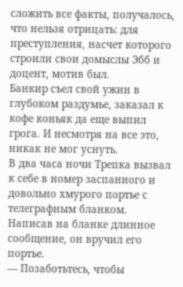сложить все факты, получалось, что нельзя отрицать: для преступления, насчет которого строили свои домыслы Эбб и доцент, мотив был.
Банкир съел свой ужин в глубоком раздумье, заказал к кофе коньяк да еще выпил грога. И несмотря на все это, никак не мог уснуть.
В два часа ночи Трепка вызвал к себе в номер заспанного и довольно хмурого портье с телеграфным бланком. Написав на бланке длинное сообщение, он вручил его портье.
— Позаботьтесь, чтобы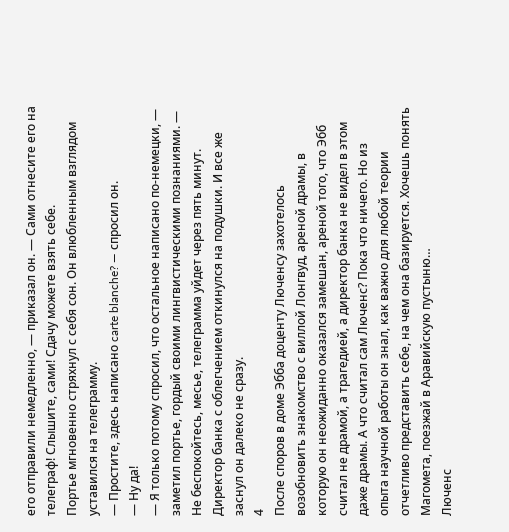его отправили немедленно, — приказал он. — Сами отнесите его на телеграф! Слышите, сами! Сдачу можете взять себе.
Портье мгновенно стряхнул с себя сон. Он влюбленным взглядом уставился на телеграмму.
— Простите, здесь написано carte blanche? — спросил он.
— Ну да!
— Я только потому спросил, что остальное написано по-немецки, — заметил портье, гордый своими лингвистическими познаниями. — Не беспокойтесь, месье, телеграмма уйдет через пять минут.
Директор банка с облегчением откинулся на подушки. И все же заснул он далеко не сразу.
4
После споров в доме Эбба доценту Люченсу захотелось возобновить знакомство с виллой Лонгвуд, ареной драмы, в которую он неожиданно оказался замешан, ареной того, что Эбб считал не драмой, а трагедией, а директор банка не видел в этом даже драмы. А что считал сам Люченс? Пока что ничего. Но из опыта научной работы он знал, как важно для любой теории отчетливо представить себе, на чем она базируется. Хочешь понять Магомета, поезжай в Аравийскую пустыню…
Люченс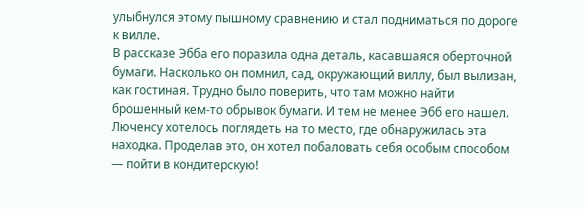улыбнулся этому пышному сравнению и стал подниматься по дороге к вилле.
В рассказе Эбба его поразила одна деталь, касавшаяся оберточной бумаги. Насколько он помнил, сад, окружающий виллу, был вылизан, как гостиная. Трудно было поверить, что там можно найти брошенный кем-то обрывок бумаги. И тем не менее Эбб его нашел. Люченсу хотелось поглядеть на то место, где обнаружилась эта находка. Проделав это, он хотел побаловать себя особым способом — пойти в кондитерскую!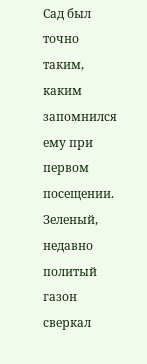Сад был точно таким, каким запомнился ему при первом посещении. Зеленый, недавно политый газон сверкал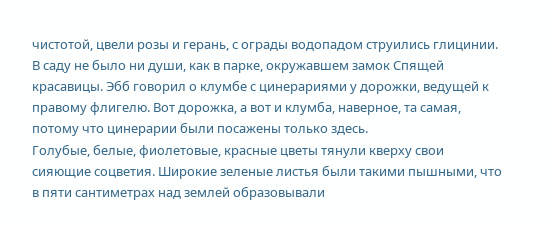чистотой, цвели розы и герань, с ограды водопадом струились глицинии. В саду не было ни души, как в парке, окружавшем замок Спящей красавицы. Эбб говорил о клумбе с цинерариями у дорожки, ведущей к правому флигелю. Вот дорожка, а вот и клумба, наверное, та самая, потому что цинерарии были посажены только здесь.
Голубые, белые, фиолетовые, красные цветы тянули кверху свои сияющие соцветия. Широкие зеленые листья были такими пышными, что в пяти сантиметрах над землей образовывали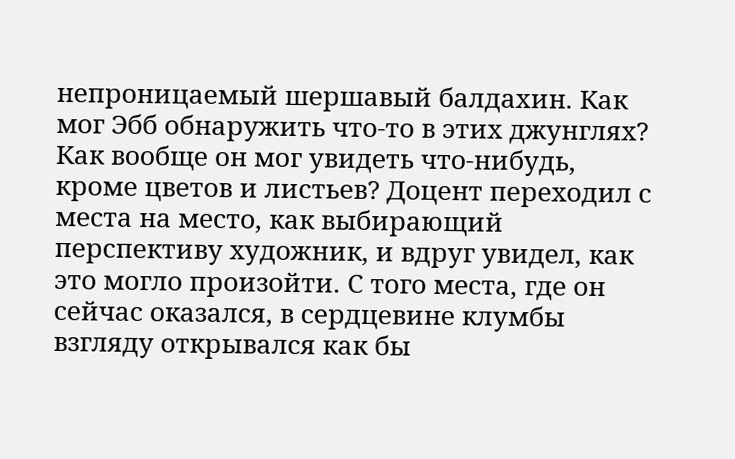непроницаемый шершавый балдахин. Как мог Эбб обнаружить что-то в этих джунглях? Как вообще он мог увидеть что-нибудь, кроме цветов и листьев? Доцент переходил с места на место, как выбирающий перспективу художник, и вдруг увидел, как это могло произойти. С того места, где он сейчас оказался, в сердцевине клумбы взгляду открывался как бы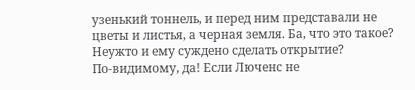узенький тоннель, и перед ним представали не цветы и листья, а черная земля. Ба, что это такое? Неужто и ему суждено сделать открытие?
По-видимому, да! Если Люченс не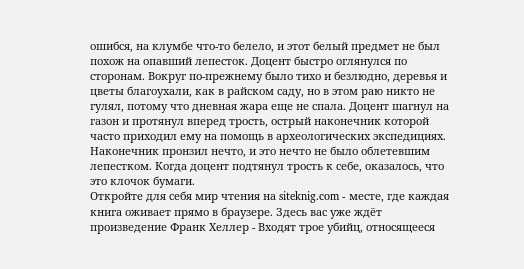ошибся, на клумбе что-то белело, и этот белый предмет не был похож на опавший лепесток. Доцент быстро оглянулся по сторонам. Вокруг по-прежнему было тихо и безлюдно, деревья и цветы благоухали, как в райском саду, но в этом раю никто не гулял, потому что дневная жара еще не спала. Доцент шагнул на газон и протянул вперед трость, острый наконечник которой часто приходил ему на помощь в археологических экспедициях. Наконечник пронзил нечто, и это нечто не было облетевшим лепестком. Когда доцент подтянул трость к себе, оказалось, что это клочок бумаги.
Откройте для себя мир чтения на siteknig.com - месте, где каждая книга оживает прямо в браузере. Здесь вас уже ждёт произведение Франк Хеллер - Входят трое убийц, относящееся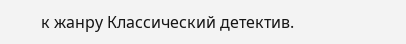к жанру Классический детектив.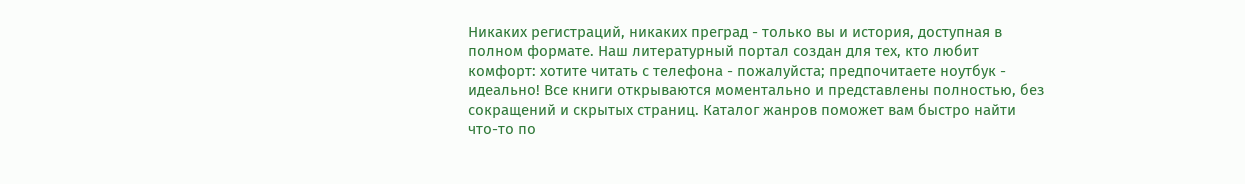Никаких регистраций, никаких преград - только вы и история, доступная в полном формате. Наш литературный портал создан для тех, кто любит комфорт: хотите читать с телефона - пожалуйста; предпочитаете ноутбук - идеально! Все книги открываются моментально и представлены полностью, без сокращений и скрытых страниц. Каталог жанров поможет вам быстро найти что-то по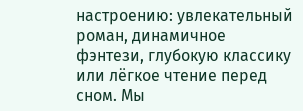настроению: увлекательный роман, динамичное фэнтези, глубокую классику или лёгкое чтение перед сном. Мы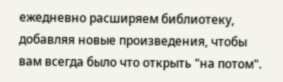ежедневно расширяем библиотеку, добавляя новые произведения, чтобы вам всегда было что открыть "на потом".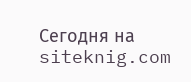Сегодня на siteknig.com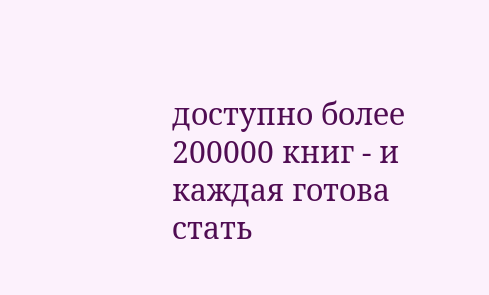доступно более 200000 книг - и каждая готова стать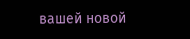вашей новой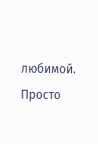любимой. Просто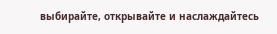выбирайте, открывайте и наслаждайтесь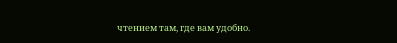чтением там, где вам удобно.